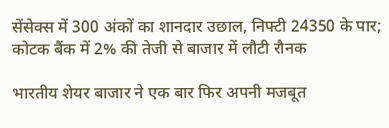सेंसेक्स में 300 अंकों का शानदार उछाल, निफ्टी 24350 के पार; कोटक बैंक में 2% की तेजी से बाजार में लौटी रौनक

भारतीय शेयर बाजार ने एक बार फिर अपनी मजबूत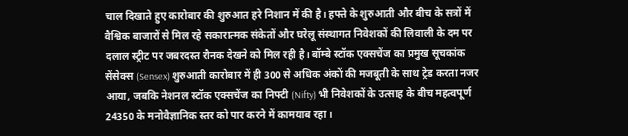चाल दिखाते हुए कारोबार की शुरुआत हरे निशान में की है। हफ्ते के शुरुआती और बीच के सत्रों में वैश्विक बाजारों से मिल रहे सकारात्मक संकेतों और घरेलू संस्थागत निवेशकों की लिवाली के दम पर दलाल स्ट्रीट पर जबरदस्त रौनक देखने को मिल रही है। बॉम्बे स्टॉक एक्सचेंज का प्रमुख सूचकांक सेंसेक्स (Sensex) शुरुआती कारोबार में ही 300 से अधिक अंकों की मजबूती के साथ ट्रेड करता नजर आया, जबकि नेशनल स्टॉक एक्सचेंज का निफ्टी (Nifty) भी निवेशकों के उत्साह के बीच महत्वपूर्ण 24350 के मनोवैज्ञानिक स्तर को पार करने में कामयाब रहा।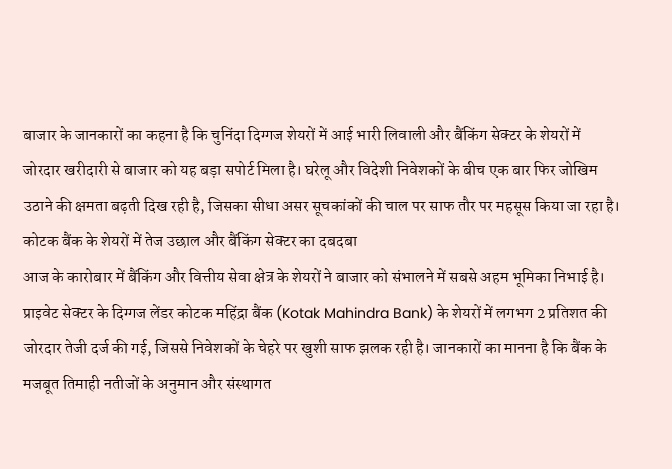बाजार के जानकारों का कहना है कि चुनिंदा दिग्गज शेयरों में आई भारी लिवाली और बैंकिंग सेक्टर के शेयरों में जोरदार खरीदारी से बाजार को यह बड़ा सपोर्ट मिला है। घरेलू और विदेशी निवेशकों के बीच एक बार फिर जोखिम उठाने की क्षमता बढ़ती दिख रही है, जिसका सीधा असर सूचकांकों की चाल पर साफ तौर पर महसूस किया जा रहा है।
कोटक बैंक के शेयरों में तेज उछाल और बैंकिंग सेक्टर का दबदबा
आज के कारोबार में बैंकिंग और वित्तीय सेवा क्षेत्र के शेयरों ने बाजार को संभालने में सबसे अहम भूमिका निभाई है। प्राइवेट सेक्टर के दिग्गज लेंडर कोटक महिंद्रा बैंक (Kotak Mahindra Bank) के शेयरों में लगभग 2 प्रतिशत की जोरदार तेजी दर्ज की गई, जिससे निवेशकों के चेहरे पर खुशी साफ झलक रही है। जानकारों का मानना है कि बैंक के मजबूत तिमाही नतीजों के अनुमान और संस्थागत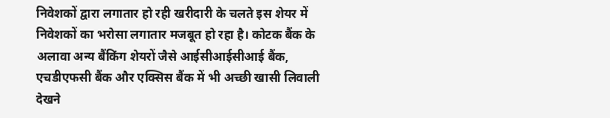निवेशकों द्वारा लगातार हो रही खरीदारी के चलते इस शेयर में निवेशकों का भरोसा लगातार मजबूत हो रहा है। कोटक बैंक के अलावा अन्य बैंकिंग शेयरों जैसे आईसीआईसीआई बैंक, एचडीएफसी बैंक और एक्सिस बैंक में भी अच्छी खासी लिवाली देखने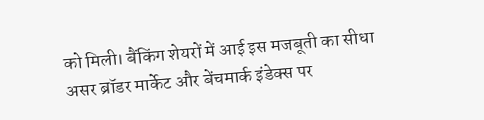को मिली। बैंकिंग शेयरों में आई इस मजबूती का सीधा असर ब्रॉडर मार्केट और बेंचमार्क इंडेक्स पर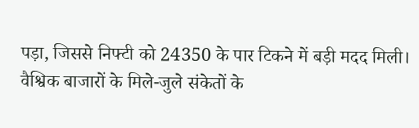पड़ा, जिससे निफ्टी को 24350 के पार टिकने में बड़ी मदद मिली।
वैश्विक बाजारों के मिले-जुले संकेतों के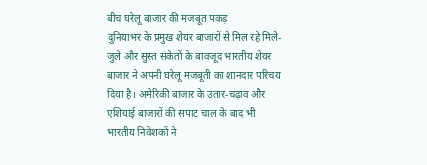बीच घरेलू बाजार की मजबूत पकड़
दुनियाभर के प्रमुख शेयर बाजारों से मिल रहे मिले-जुले और सुस्त संकेतों के बावजूद भारतीय शेयर बाजार ने अपनी घरेलू मजबूती का शानदार परिचय दिया है। अमेरिकी बाजार के उतार-चढ़ाव और एशियाई बाजारों की सपाट चाल के बाद भी भारतीय निवेशकों ने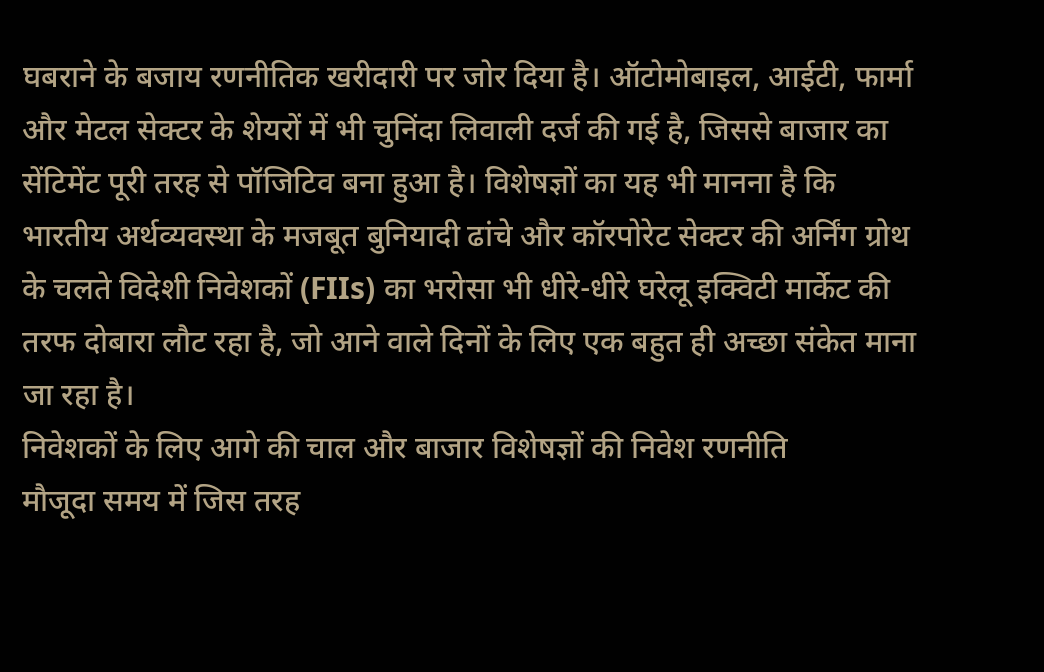घबराने के बजाय रणनीतिक खरीदारी पर जोर दिया है। ऑटोमोबाइल, आईटी, फार्मा और मेटल सेक्टर के शेयरों में भी चुनिंदा लिवाली दर्ज की गई है, जिससे बाजार का सेंटिमेंट पूरी तरह से पॉजिटिव बना हुआ है। विशेषज्ञों का यह भी मानना है कि भारतीय अर्थव्यवस्था के मजबूत बुनियादी ढांचे और कॉरपोरेट सेक्टर की अर्निंग ग्रोथ के चलते विदेशी निवेशकों (FIIs) का भरोसा भी धीरे-धीरे घरेलू इक्विटी मार्केट की तरफ दोबारा लौट रहा है, जो आने वाले दिनों के लिए एक बहुत ही अच्छा संकेत माना जा रहा है।
निवेशकों के लिए आगे की चाल और बाजार विशेषज्ञों की निवेश रणनीति
मौजूदा समय में जिस तरह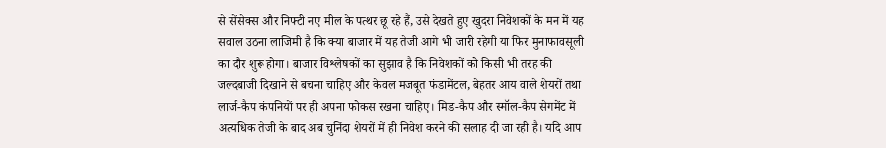से सेंसेक्स और निफ्टी नए मील के पत्थर छू रहे हैं, उसे देखते हुए खुदरा निवेशकों के मन में यह सवाल उठना लाजिमी है कि क्या बाजार में यह तेजी आगे भी जारी रहेगी या फिर मुनाफावसूली का दौर शुरू होगा। बाजार विश्लेषकों का सुझाव है कि निवेशकों को किसी भी तरह की जल्दबाजी दिखाने से बचना चाहिए और केवल मजबूत फंडामेंटल, बेहतर आय वाले शेयरों तथा लार्ज-कैप कंपनियों पर ही अपना फोकस रखना चाहिए। मिड-कैप और स्मॉल-कैप सेगमेंट में अत्यधिक तेजी के बाद अब चुनिंदा शेयरों में ही निवेश करने की सलाह दी जा रही है। यदि आप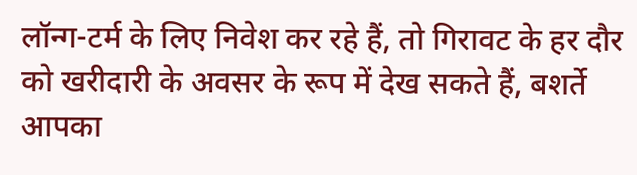लॉन्ग-टर्म के लिए निवेश कर रहे हैं, तो गिरावट के हर दौर को खरीदारी के अवसर के रूप में देख सकते हैं, बशर्ते आपका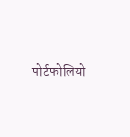पोर्टफोलियो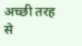अच्छी तरह से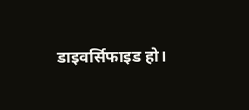डाइवर्सिफाइड हो।